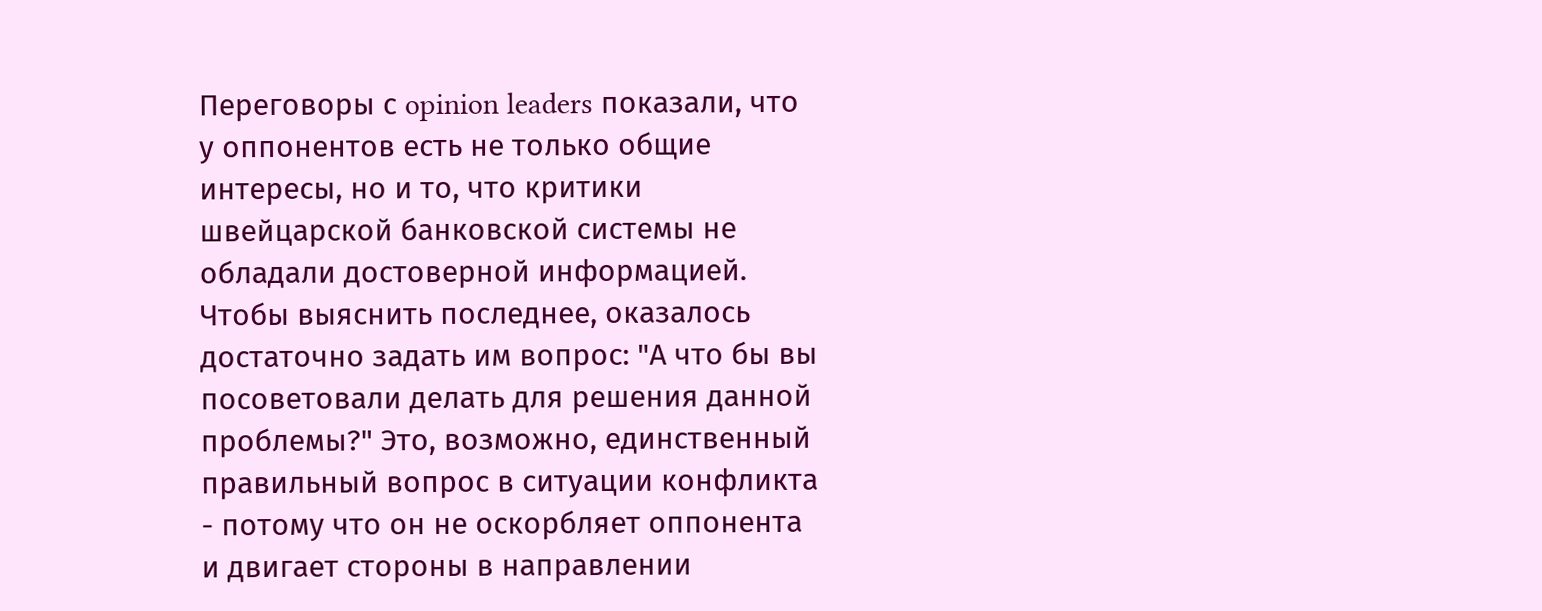Переговоры с opinion leaders показали, что у оппонентов есть не только общие интересы, но и то, что критики швейцарской банковской системы не обладали достоверной информацией. Чтобы выяснить последнее, оказалось достаточно задать им вопрос: "А что бы вы посоветовали делать для решения данной проблемы?" Это, возможно, единственный правильный вопрос в ситуации конфликта - потому что он не оскорбляет оппонента и двигает стороны в направлении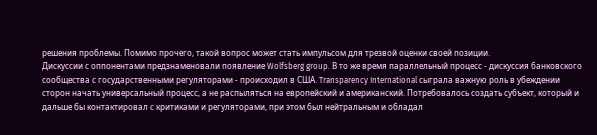решения проблемы. Помимо прочего, такой вопрос может стать импульсом для трезвой оценки своей позиции.
Дискуссии с оппонентами предзнаменовали появление Wolfsberg group. В то же время параллельный процесс - дискуссия банковского сообщества с государственными регуляторами - происходил в США. Transparency International сыграла важную роль в убеждении сторон начать универсальный процесс, а не распыляться на европейский и американский. Потребовалось создать субъект, который и дальше бы контактировал с критиками и регуляторами, при этом был нейтральным и обладал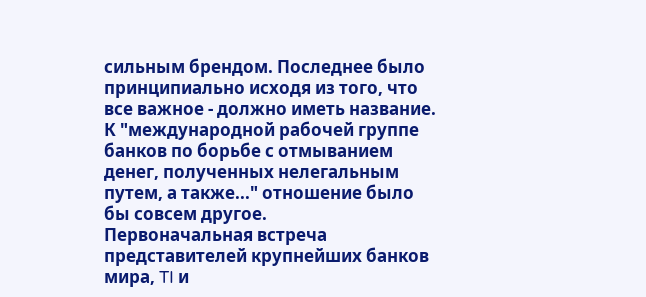сильным брендом. Последнее было принципиально исходя из того, что все важное - должно иметь название. К "международной рабочей группе банков по борьбе с отмыванием денег, полученных нелегальным путем, а также..." отношение было бы совсем другое.
Первоначальная встреча представителей крупнейших банков мира, TI и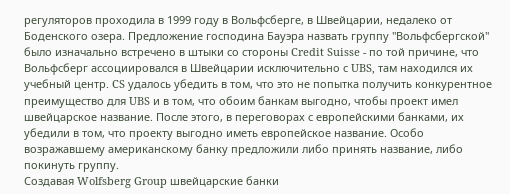регуляторов проходила в 1999 году в Вольфсберге, в Швейцарии, недалеко от Боденского озера. Предложение господина Бауэра назвать группу "Вольфсбергской" было изначально встречено в штыки со стороны Credit Suisse - по той причине, что Вольфсберг ассоциировался в Швейцарии исключительно с UBS, там находился их учебный центр. CS удалось убедить в том, что это не попытка получить конкурентное преимущество для UBS и в том, что обоим банкам выгодно, чтобы проект имел швейцарское название. После этого, в переговорах с европейскими банками, их убедили в том, что проекту выгодно иметь европейское название. Особо возражавшему американскому банку предложили либо принять название, либо покинуть группу.
Создавая Wolfsberg Group швейцарские банки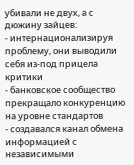убивали не двух, а с дюжину зайцев:
- интернационализируя проблему, они выводили себя из-под прицела критики
- банковское сообщество прекращало конкуренцию на уровне стандартов
- создавался канал обмена информацией с независимыми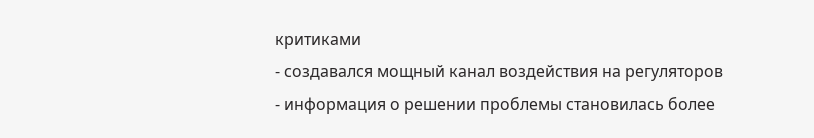критиками
- создавался мощный канал воздействия на регуляторов
- информация о решении проблемы становилась более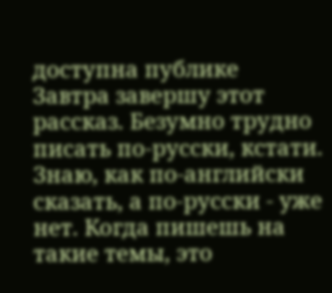доступна публике
Завтра завершу этот рассказ. Безумно трудно писать по-русски, кстати. Знаю, как по-английски сказать, а по-русски - уже нет. Когда пишешь на такие темы, это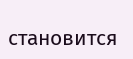становится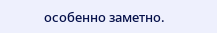особенно заметно.